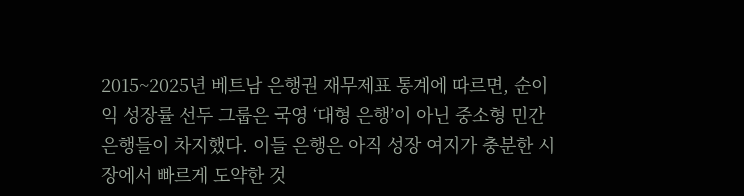2015~2025년 베트남 은행권 재무제표 통계에 따르면, 순이익 성장률 선두 그룹은 국영 ‘대형 은행’이 아닌 중소형 민간 은행들이 차지했다. 이들 은행은 아직 성장 여지가 충분한 시장에서 빠르게 도약한 것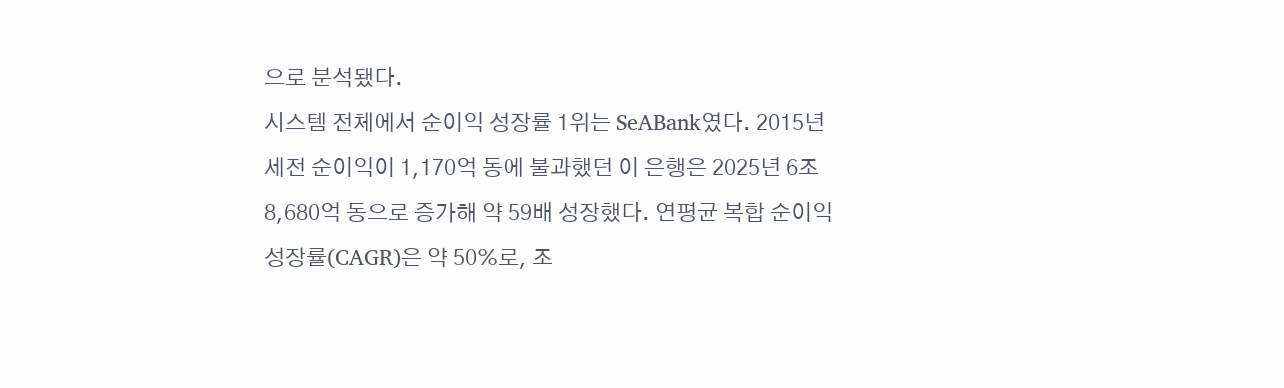으로 분석됐다.
시스템 전체에서 순이익 성장률 1위는 SeABank였다. 2015년 세전 순이익이 1,170억 동에 불과했던 이 은행은 2025년 6조 8,680억 동으로 증가해 약 59배 성장했다. 연평균 복합 순이익 성장률(CAGR)은 약 50%로, 조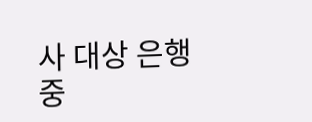사 대상 은행 중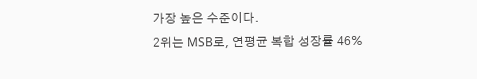가장 높은 수준이다.
2위는 MSB로, 연평균 복합 성장률 46%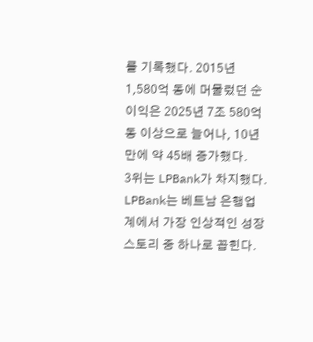를 기록했다. 2015년 1,580억 동에 머물렀던 순이익은 2025년 7조 580억 동 이상으로 늘어나, 10년 만에 약 45배 증가했다.
3위는 LPBank가 차지했다. LPBank는 베트남 은행업계에서 가장 인상적인 성장 스토리 중 하나로 꼽힌다.